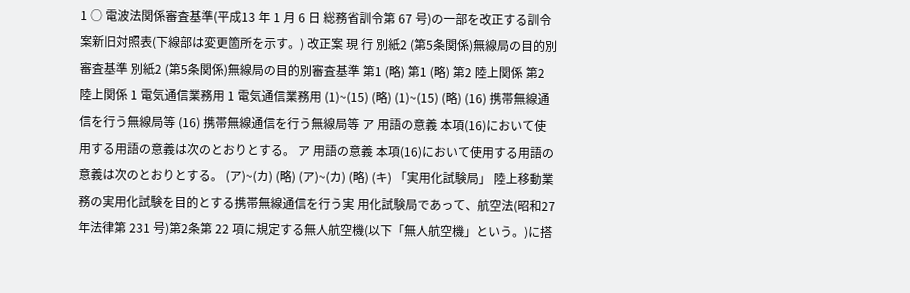1 ○ 電波法関係審査基準(平成13 年 1 月 6 日 総務省訓令第 67 号)の一部を改正する訓令案新旧対照表(下線部は変更箇所を示す。) 改正案 現 行 別紙2 (第5条関係)無線局の目的別審査基準 別紙2 (第5条関係)無線局の目的別審査基準 第1 (略) 第1 (略) 第2 陸上関係 第2 陸上関係 1 電気通信業務用 1 電気通信業務用 (1)~(15) (略) (1)~(15) (略) (16) 携帯無線通信を行う無線局等 (16) 携帯無線通信を行う無線局等 ア 用語の意義 本項(16)において使用する用語の意義は次のとおりとする。 ア 用語の意義 本項(16)において使用する用語の意義は次のとおりとする。 (ア)~(カ) (略) (ア)~(カ) (略) (キ) 「実用化試験局」 陸上移動業務の実用化試験を目的とする携帯無線通信を行う実 用化試験局であって、航空法(昭和27 年法律第 231 号)第2条第 22 項に規定する無人航空機(以下「無人航空機」という。)に搭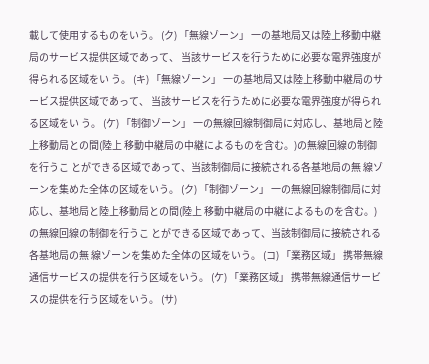載して使用するものをいう。 (ク) 「無線ゾーン」 一の基地局又は陸上移動中継局のサービス提供区域であって、 当該サービスを行うために必要な電界強度が得られる区域をい う。 (キ) 「無線ゾーン」 一の基地局又は陸上移動中継局のサービス提供区域であって、 当該サービスを行うために必要な電界強度が得られる区域をい う。 (ケ) 「制御ゾーン」 一の無線回線制御局に対応し、基地局と陸上移動局との間(陸上 移動中継局の中継によるものを含む。)の無線回線の制御を行うこ とができる区域であって、当該制御局に接続される各基地局の無 線ゾーンを集めた全体の区域をいう。 (ク) 「制御ゾーン」 一の無線回線制御局に対応し、基地局と陸上移動局との間(陸上 移動中継局の中継によるものを含む。)の無線回線の制御を行うこ とができる区域であって、当該制御局に接続される各基地局の無 線ゾーンを集めた全体の区域をいう。 (コ) 「業務区域」 携帯無線通信サービスの提供を行う区域をいう。 (ケ) 「業務区域」 携帯無線通信サービスの提供を行う区域をいう。 (サ)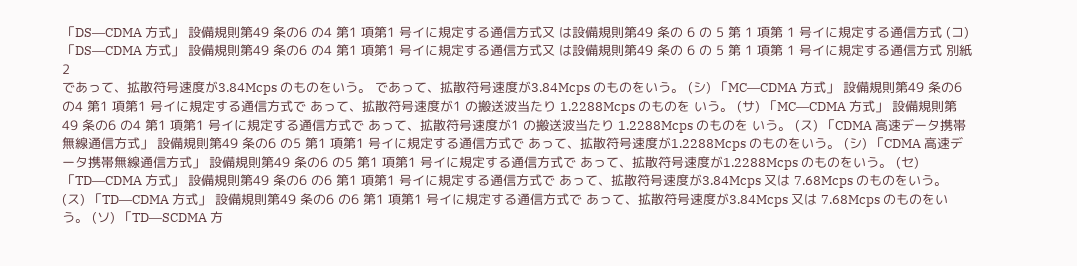「DS―CDMA 方式」 設備規則第49 条の6 の4 第1 項第1 号イに規定する通信方式又 は設備規則第49 条の 6 の 5 第 1 項第 1 号イに規定する通信方式 (コ) 「DS―CDMA 方式」 設備規則第49 条の6 の4 第1 項第1 号イに規定する通信方式又 は設備規則第49 条の 6 の 5 第 1 項第 1 号イに規定する通信方式 別紙2
であって、拡散符号速度が3.84Mcps のものをいう。 であって、拡散符号速度が3.84Mcps のものをいう。 (シ) 「MC―CDMA 方式」 設備規則第49 条の6 の4 第1 項第1 号イに規定する通信方式で あって、拡散符号速度が1 の搬送波当たり 1.2288Mcps のものを いう。 (サ) 「MC―CDMA 方式」 設備規則第49 条の6 の4 第1 項第1 号イに規定する通信方式で あって、拡散符号速度が1 の搬送波当たり 1.2288Mcps のものを いう。 (ス) 「CDMA 高速データ携帯無線通信方式」 設備規則第49 条の6 の5 第1 項第1 号イに規定する通信方式で あって、拡散符号速度が1.2288Mcps のものをいう。 (シ) 「CDMA 高速データ携帯無線通信方式」 設備規則第49 条の6 の5 第1 項第1 号イに規定する通信方式で あって、拡散符号速度が1.2288Mcps のものをいう。 (セ) 「TD―CDMA 方式」 設備規則第49 条の6 の6 第1 項第1 号イに規定する通信方式で あって、拡散符号速度が3.84Mcps 又は 7.68Mcps のものをいう。 (ス) 「TD―CDMA 方式」 設備規則第49 条の6 の6 第1 項第1 号イに規定する通信方式で あって、拡散符号速度が3.84Mcps 又は 7.68Mcps のものをいう。 (ソ) 「TD―SCDMA 方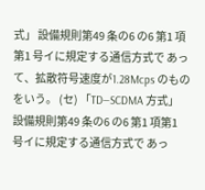式」 設備規則第49 条の6 の6 第1 項第1 号イに規定する通信方式で あって、拡散符号速度が1.28Mcps のものをいう。 (セ) 「TD―SCDMA 方式」 設備規則第49 条の6 の6 第1 項第1 号イに規定する通信方式で あっ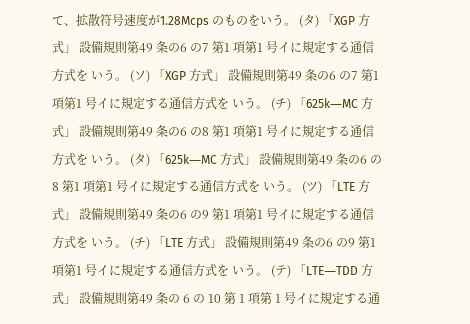て、拡散符号速度が1.28Mcps のものをいう。 (タ) 「XGP 方式」 設備規則第49 条の6 の7 第1 項第1 号イに規定する通信方式を いう。 (ソ) 「XGP 方式」 設備規則第49 条の6 の7 第1 項第1 号イに規定する通信方式を いう。 (チ) 「625k―MC 方式」 設備規則第49 条の6 の8 第1 項第1 号イに規定する通信方式を いう。 (タ) 「625k―MC 方式」 設備規則第49 条の6 の8 第1 項第1 号イに規定する通信方式を いう。 (ツ) 「LTE 方式」 設備規則第49 条の6 の9 第1 項第1 号イに規定する通信方式を いう。 (チ) 「LTE 方式」 設備規則第49 条の6 の9 第1 項第1 号イに規定する通信方式を いう。 (テ) 「LTE―TDD 方式」 設備規則第49 条の 6 の 10 第 1 項第 1 号イに規定する通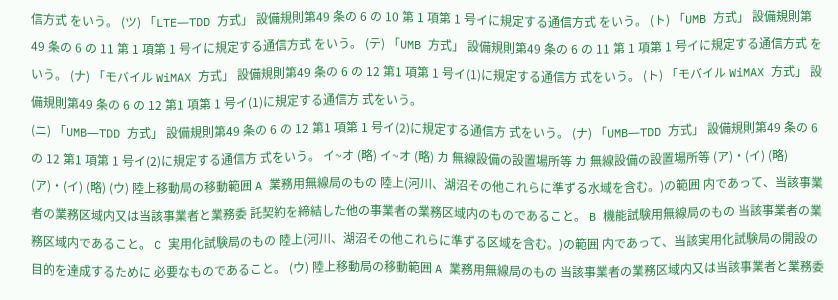信方式 をいう。 (ツ) 「LTE―TDD 方式」 設備規則第49 条の 6 の 10 第 1 項第 1 号イに規定する通信方式 をいう。 (ト) 「UMB 方式」 設備規則第49 条の 6 の 11 第 1 項第 1 号イに規定する通信方式 をいう。 (テ) 「UMB 方式」 設備規則第49 条の 6 の 11 第 1 項第 1 号イに規定する通信方式 をいう。 (ナ) 「モバイル WiMAX 方式」 設備規則第49 条の 6 の 12 第1 項第 1 号イ(1)に規定する通信方 式をいう。 (ト) 「モバイル WiMAX 方式」 設備規則第49 条の 6 の 12 第1 項第 1 号イ(1)に規定する通信方 式をいう。
(ニ) 「UMB―TDD 方式」 設備規則第49 条の 6 の 12 第1 項第 1 号イ(2)に規定する通信方 式をいう。 (ナ) 「UMB―TDD 方式」 設備規則第49 条の 6 の 12 第1 項第 1 号イ(2)に規定する通信方 式をいう。 イ~オ (略) イ~オ (略) カ 無線設備の設置場所等 カ 無線設備の設置場所等 (ア)・(イ) (略) (ア)・(イ) (略) (ウ) 陸上移動局の移動範囲 A 業務用無線局のもの 陸上(河川、湖沼その他これらに準ずる水域を含む。)の範囲 内であって、当該事業者の業務区域内又は当該事業者と業務委 託契約を締結した他の事業者の業務区域内のものであること。 B 機能試験用無線局のもの 当該事業者の業務区域内であること。 C 実用化試験局のもの 陸上(河川、湖沼その他これらに準ずる区域を含む。)の範囲 内であって、当該実用化試験局の開設の目的を達成するために 必要なものであること。 (ウ) 陸上移動局の移動範囲 A 業務用無線局のもの 当該事業者の業務区域内又は当該事業者と業務委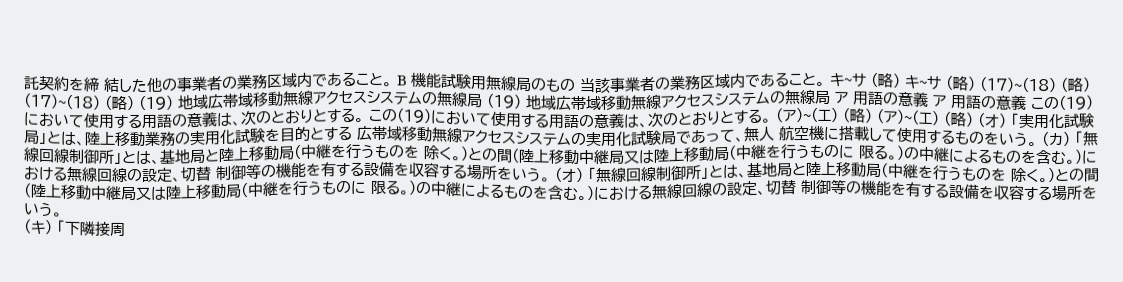託契約を締 結した他の事業者の業務区域内であること。 B 機能試験用無線局のもの 当該事業者の業務区域内であること。 キ~サ (略) キ~サ (略) (17)~(18) (略) (17)~(18) (略) (19) 地域広帯域移動無線アクセスシステムの無線局 (19) 地域広帯域移動無線アクセスシステムの無線局 ア 用語の意義 ア 用語の意義 この(19)において使用する用語の意義は、次のとおりとする。 この(19)において使用する用語の意義は、次のとおりとする。 (ア)~(エ) (略) (ア)~(エ) (略) (オ) 「実用化試験局」とは、陸上移動業務の実用化試験を目的とする 広帯域移動無線アクセスシステムの実用化試験局であって、無人 航空機に搭載して使用するものをいう。 (カ) 「無線回線制御所」とは、基地局と陸上移動局(中継を行うものを 除く。)との間(陸上移動中継局又は陸上移動局(中継を行うものに 限る。)の中継によるものを含む。)における無線回線の設定、切替 制御等の機能を有する設備を収容する場所をいう。 (オ) 「無線回線制御所」とは、基地局と陸上移動局(中継を行うものを 除く。)との間(陸上移動中継局又は陸上移動局(中継を行うものに 限る。)の中継によるものを含む。)における無線回線の設定、切替 制御等の機能を有する設備を収容する場所をいう。
(キ) 「下隣接周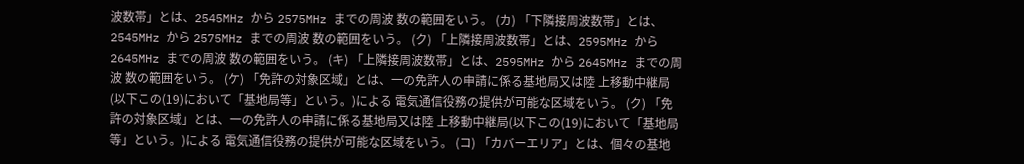波数帯」とは、2545MHz から 2575MHz までの周波 数の範囲をいう。 (カ) 「下隣接周波数帯」とは、2545MHz から 2575MHz までの周波 数の範囲をいう。 (ク) 「上隣接周波数帯」とは、2595MHz から 2645MHz までの周波 数の範囲をいう。 (キ) 「上隣接周波数帯」とは、2595MHz から 2645MHz までの周波 数の範囲をいう。 (ケ) 「免許の対象区域」とは、一の免許人の申請に係る基地局又は陸 上移動中継局(以下この(19)において「基地局等」という。)による 電気通信役務の提供が可能な区域をいう。 (ク) 「免許の対象区域」とは、一の免許人の申請に係る基地局又は陸 上移動中継局(以下この(19)において「基地局等」という。)による 電気通信役務の提供が可能な区域をいう。 (コ) 「カバーエリア」とは、個々の基地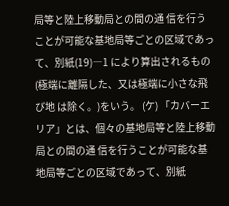局等と陸上移動局との間の通 信を行うことが可能な基地局等ごとの区域であって、別紙(19)―1 により算出されるもの(極端に離隔した、又は極端に小さな飛び地 は除く。)をいう。 (ケ) 「カバーエリア」とは、個々の基地局等と陸上移動局との間の通 信を行うことが可能な基地局等ごとの区域であって、別紙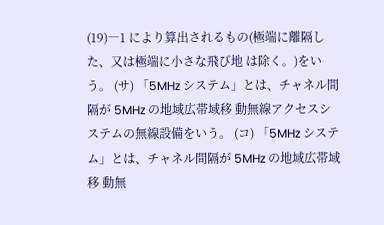(19)―1 により算出されるもの(極端に離隔した、又は極端に小さな飛び地 は除く。)をいう。 (サ) 「5MHz システム」とは、チャネル間隔が 5MHz の地域広帯域移 動無線アクセスシステムの無線設備をいう。 (コ) 「5MHz システム」とは、チャネル間隔が 5MHz の地域広帯域移 動無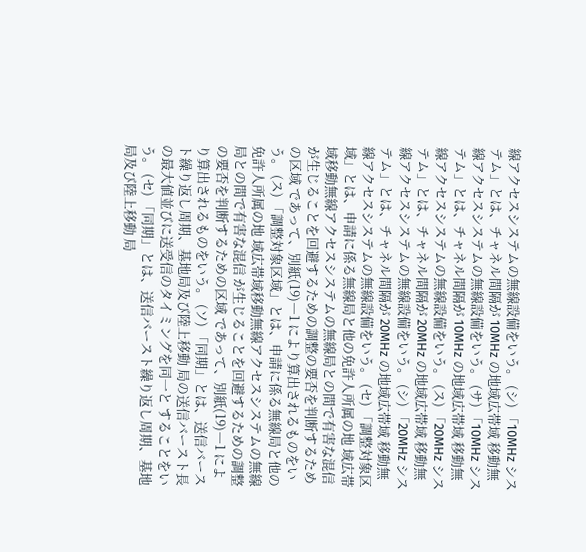線アクセスシステムの無線設備をいう。 (シ) 「10MHz システム」とは、チャネル間隔が 10MHz の地域広帯域 移動無線アクセスシステムの無線設備をいう。 (サ) 「10MHz システム」とは、チャネル間隔が 10MHz の地域広帯域 移動無線アクセスシステムの無線設備をいう。 (ス) 「20MHz システム」とは、チャネル間隔が 20MHz の地域広帯域 移動無線アクセスシステムの無線設備をいう。 (シ) 「20MHz システム」とは、チャネル間隔が 20MHz の地域広帯域 移動無線アクセスシステムの無線設備をいう。 (セ) 「調整対象区域」とは、申請に係る無線局と他の免許人所属の地 域広帯域移動無線アクセスシステムの無線局との間で有害な混信 が生じることを回避するための調整の要否を判断するための区域 であって、別紙(19)―1 により算出されるものをいう。 (ス) 「調整対象区域」とは、申請に係る無線局と他の免許人所属の地 域広帯域移動無線アクセスシステムの無線局との間で有害な混信 が生じることを回避するための調整の要否を判断するための区域 であって、別紙(19)―1 により算出されるものをいう。 (ソ) 「同期」とは、送信バースト繰り返し周期、基地局及び陸上移動 局の送信バースト長の最大値並びに送受信のタイミングを同一と することをいう。 (セ) 「同期」とは、送信バースト繰り返し周期、基地局及び陸上移動 局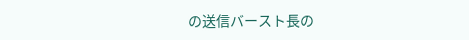の送信バースト長の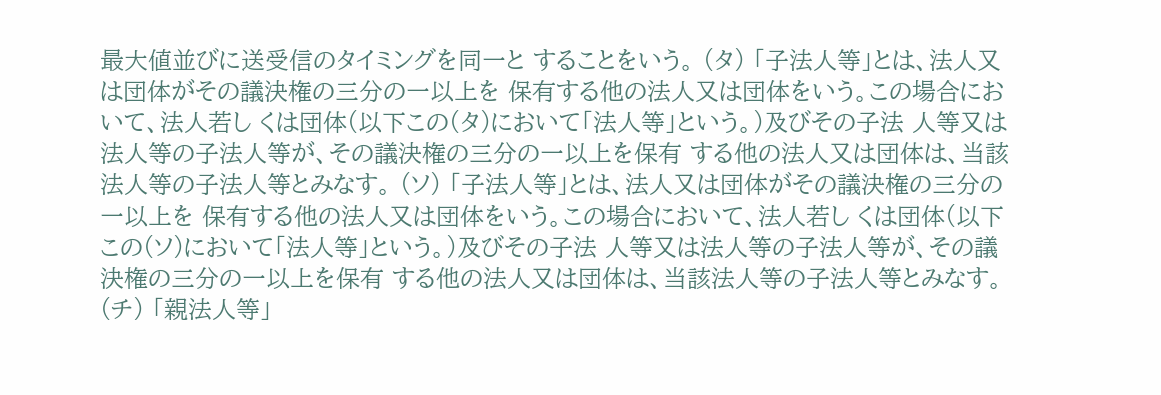最大値並びに送受信のタイミングを同一と することをいう。 (タ) 「子法人等」とは、法人又は団体がその議決権の三分の一以上を 保有する他の法人又は団体をいう。この場合において、法人若し くは団体(以下この(タ)において「法人等」という。)及びその子法 人等又は法人等の子法人等が、その議決権の三分の一以上を保有 する他の法人又は団体は、当該法人等の子法人等とみなす。 (ソ) 「子法人等」とは、法人又は団体がその議決権の三分の一以上を 保有する他の法人又は団体をいう。この場合において、法人若し くは団体(以下この(ソ)において「法人等」という。)及びその子法 人等又は法人等の子法人等が、その議決権の三分の一以上を保有 する他の法人又は団体は、当該法人等の子法人等とみなす。 (チ) 「親法人等」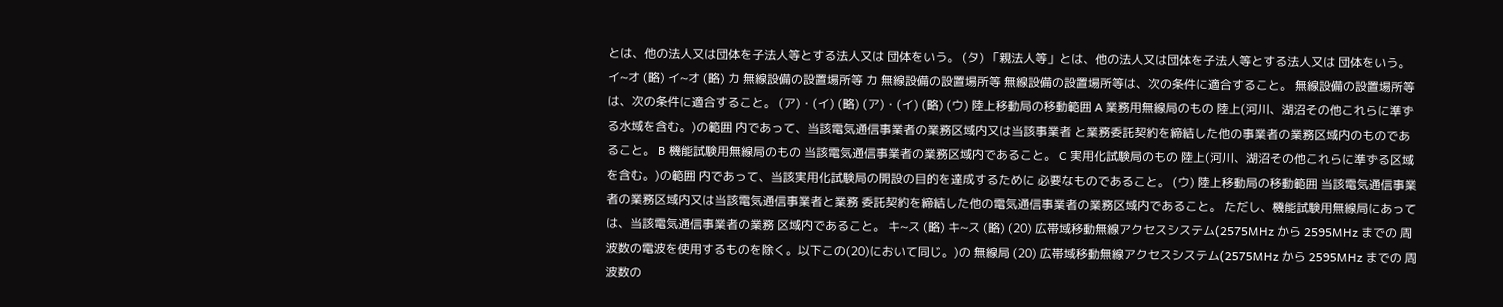とは、他の法人又は団体を子法人等とする法人又は 団体をいう。 (タ) 「親法人等」とは、他の法人又は団体を子法人等とする法人又は 団体をいう。
イ~オ (略) イ~オ (略) カ 無線設備の設置場所等 カ 無線設備の設置場所等 無線設備の設置場所等は、次の条件に適合すること。 無線設備の設置場所等は、次の条件に適合すること。 (ア)・(イ) (略) (ア)・(イ) (略) (ウ) 陸上移動局の移動範囲 A 業務用無線局のもの 陸上(河川、湖沼その他これらに準ずる水域を含む。)の範囲 内であって、当該電気通信事業者の業務区域内又は当該事業者 と業務委託契約を締結した他の事業者の業務区域内のものであ ること。 B 機能試験用無線局のもの 当該電気通信事業者の業務区域内であること。 C 実用化試験局のもの 陸上(河川、湖沼その他これらに準ずる区域を含む。)の範囲 内であって、当該実用化試験局の開設の目的を達成するために 必要なものであること。 (ウ) 陸上移動局の移動範囲 当該電気通信事業者の業務区域内又は当該電気通信事業者と業務 委託契約を締結した他の電気通信事業者の業務区域内であること。 ただし、機能試験用無線局にあっては、当該電気通信事業者の業務 区域内であること。 キ~ス (略) キ~ス (略) (20) 広帯域移動無線アクセスシステム(2575MHz から 2595MHz までの 周波数の電波を使用するものを除く。以下この(20)において同じ。)の 無線局 (20) 広帯域移動無線アクセスシステム(2575MHz から 2595MHz までの 周波数の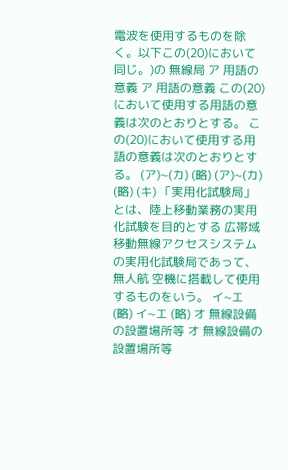電波を使用するものを除く。以下この(20)において同じ。)の 無線局 ア 用語の意義 ア 用語の意義 この(20)において使用する用語の意義は次のとおりとする。 この(20)において使用する用語の意義は次のとおりとする。 (ア)~(カ) (略) (ア)~(カ) (略) (キ) 「実用化試験局」とは、陸上移動業務の実用化試験を目的とする 広帯域移動無線アクセスシステムの実用化試験局であって、無人航 空機に搭載して使用するものをいう。 イ~エ (略) イ~エ (略) オ 無線設備の設置場所等 オ 無線設備の設置場所等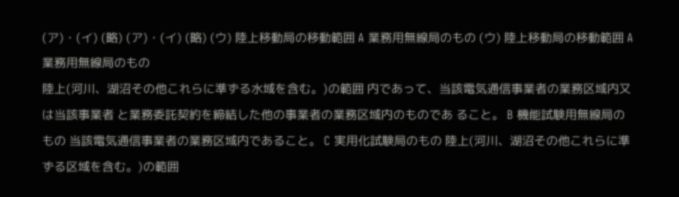(ア)・(イ) (略) (ア)・(イ) (略) (ウ) 陸上移動局の移動範囲 A 業務用無線局のもの (ウ) 陸上移動局の移動範囲 A 業務用無線局のもの
陸上(河川、湖沼その他これらに準ずる水域を含む。)の範囲 内であって、当該電気通信事業者の業務区域内又は当該事業者 と業務委託契約を締結した他の事業者の業務区域内のものであ ること。 B 機能試験用無線局のもの 当該電気通信事業者の業務区域内であること。 C 実用化試験局のもの 陸上(河川、湖沼その他これらに準ずる区域を含む。)の範囲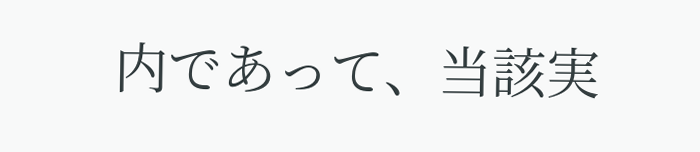内であって、当該実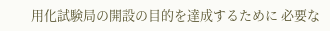用化試験局の開設の目的を達成するために 必要な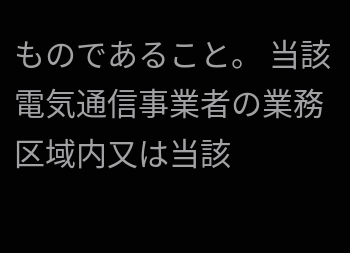ものであること。 当該電気通信事業者の業務区域内又は当該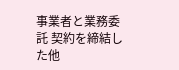事業者と業務委託 契約を締結した他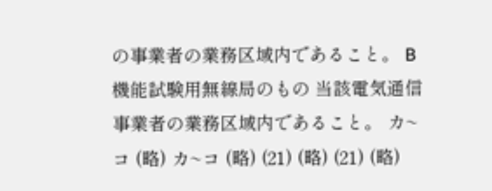の事業者の業務区域内であること。 B 機能試験用無線局のもの 当該電気通信事業者の業務区域内であること。 カ~コ (略) カ~コ (略) (21) (略) (21) (略)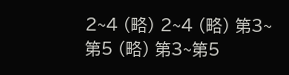2~4 (略) 2~4 (略) 第3~第5 (略) 第3~第5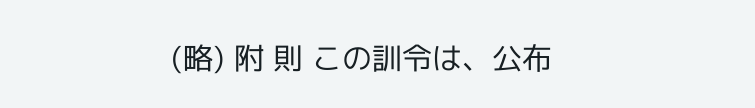(略) 附 則 この訓令は、公布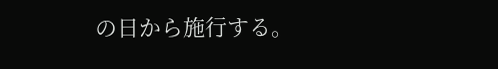の日から施行する。